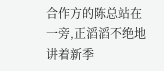合作方的陈总站在一旁,正滔滔不绝地讲着新季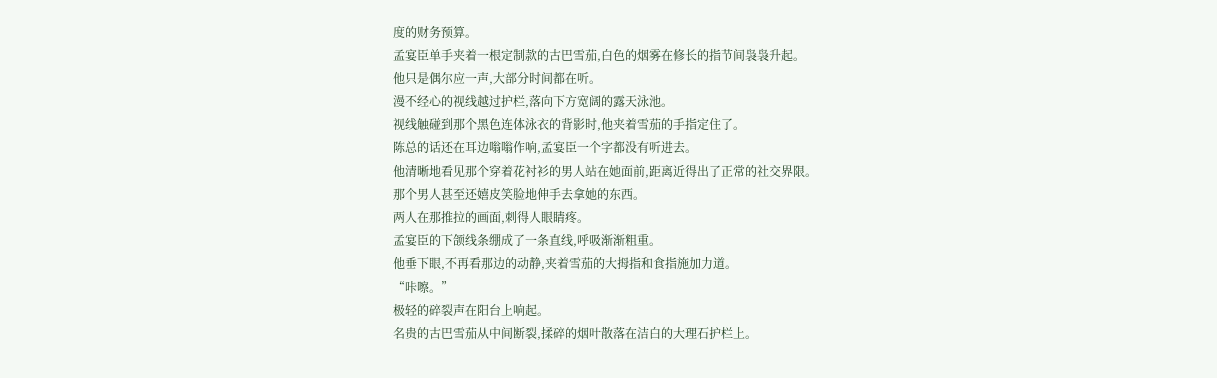度的财务预算。
孟宴臣单手夹着一根定制款的古巴雪茄,白色的烟雾在修长的指节间袅袅升起。
他只是偶尔应一声,大部分时间都在听。
漫不经心的视线越过护栏,落向下方宽阔的露天泳池。
视线触碰到那个黑色连体泳衣的背影时,他夹着雪茄的手指定住了。
陈总的话还在耳边嗡嗡作响,孟宴臣一个字都没有听进去。
他清晰地看见那个穿着花衬衫的男人站在她面前,距离近得出了正常的社交界限。
那个男人甚至还嬉皮笑脸地伸手去拿她的东西。
两人在那推拉的画面,刺得人眼睛疼。
孟宴臣的下颌线条绷成了一条直线,呼吸渐渐粗重。
他垂下眼,不再看那边的动静,夹着雪茄的大拇指和食指施加力道。
“咔嚓。”
极轻的碎裂声在阳台上响起。
名贵的古巴雪茄从中间断裂,揉碎的烟叶散落在洁白的大理石护栏上。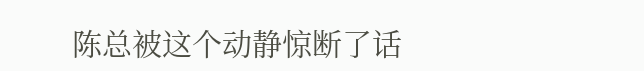陈总被这个动静惊断了话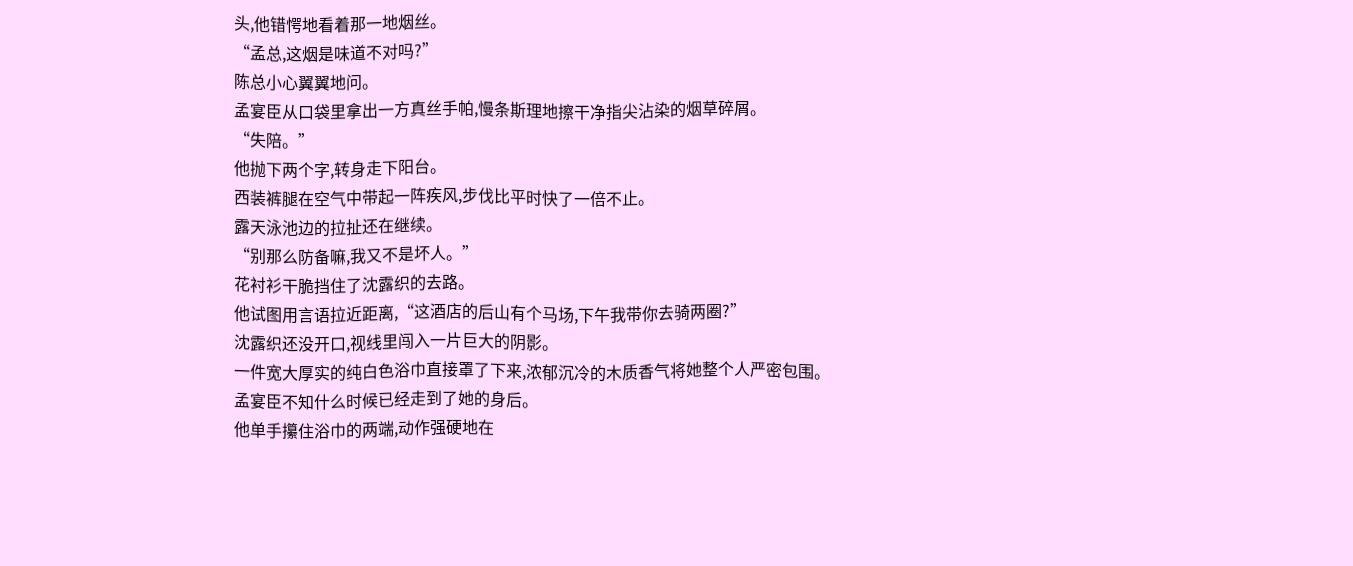头,他错愕地看着那一地烟丝。
“孟总,这烟是味道不对吗?”
陈总小心翼翼地问。
孟宴臣从口袋里拿出一方真丝手帕,慢条斯理地擦干净指尖沾染的烟草碎屑。
“失陪。”
他抛下两个字,转身走下阳台。
西装裤腿在空气中带起一阵疾风,步伐比平时快了一倍不止。
露天泳池边的拉扯还在继续。
“别那么防备嘛,我又不是坏人。”
花衬衫干脆挡住了沈露织的去路。
他试图用言语拉近距离,“这酒店的后山有个马场,下午我带你去骑两圈?”
沈露织还没开口,视线里闯入一片巨大的阴影。
一件宽大厚实的纯白色浴巾直接罩了下来,浓郁沉冷的木质香气将她整个人严密包围。
孟宴臣不知什么时候已经走到了她的身后。
他单手攥住浴巾的两端,动作强硬地在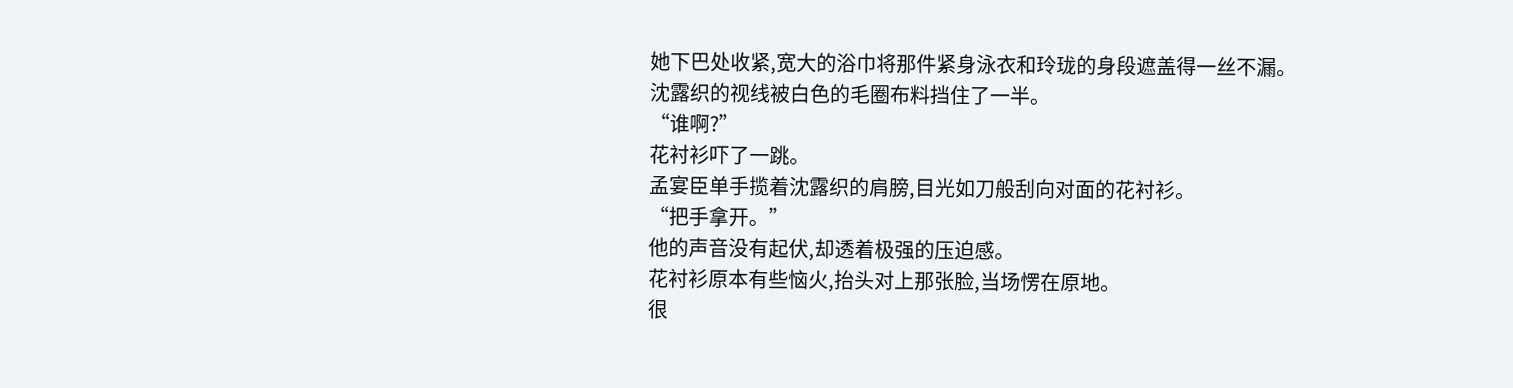她下巴处收紧,宽大的浴巾将那件紧身泳衣和玲珑的身段遮盖得一丝不漏。
沈露织的视线被白色的毛圈布料挡住了一半。
“谁啊?”
花衬衫吓了一跳。
孟宴臣单手揽着沈露织的肩膀,目光如刀般刮向对面的花衬衫。
“把手拿开。”
他的声音没有起伏,却透着极强的压迫感。
花衬衫原本有些恼火,抬头对上那张脸,当场愣在原地。
很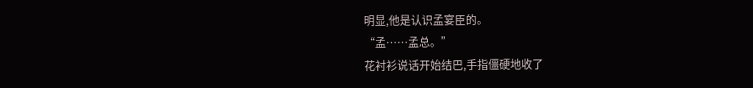明显,他是认识孟宴臣的。
“孟……孟总。”
花衬衫说话开始结巴,手指僵硬地收了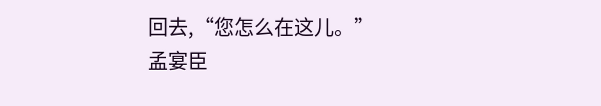回去,“您怎么在这儿。”
孟宴臣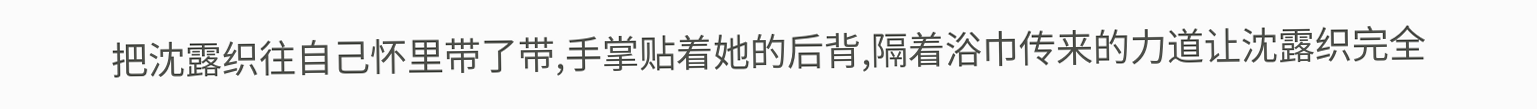把沈露织往自己怀里带了带,手掌贴着她的后背,隔着浴巾传来的力道让沈露织完全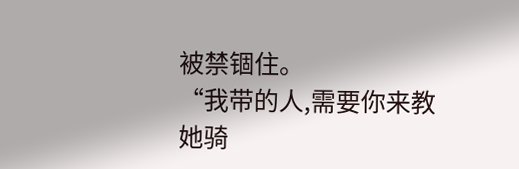被禁锢住。
“我带的人,需要你来教她骑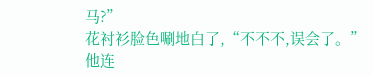马?”
花衬衫脸色唰地白了,“不不不,误会了。”
他连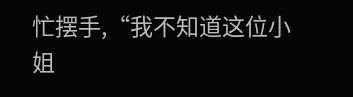忙摆手,“我不知道这位小姐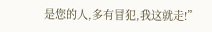是您的人,多有冒犯,我这就走!”